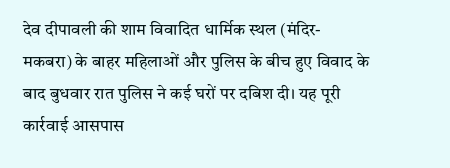देव दीपावली की शाम विवादित धार्मिक स्थल (मंदिर-मकबरा) के बाहर महिलाओं और पुलिस के बीच हुए विवाद के बाद बुधवार रात पुलिस ने कई घरों पर दबिश दी। यह पूरी कार्रवाई आसपास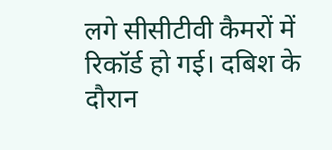लगे सीसीटीवी कैमरों में रिकॉर्ड हो गई। दबिश के दौरान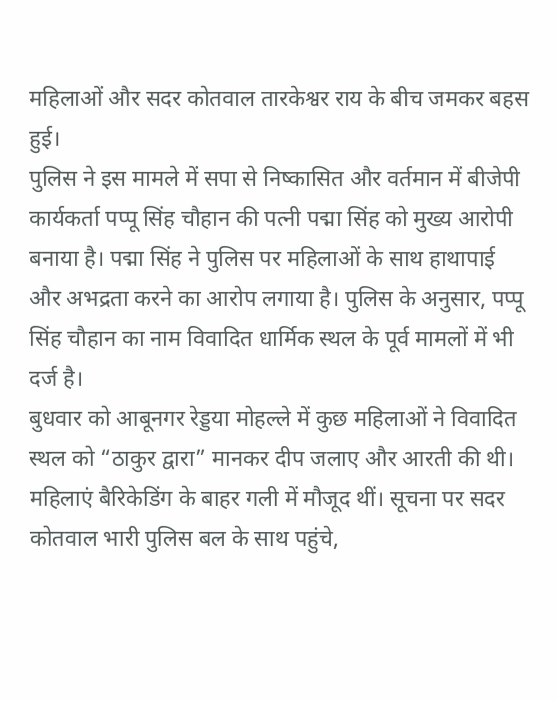महिलाओं और सदर कोतवाल तारकेश्वर राय के बीच जमकर बहस हुई।
पुलिस ने इस मामले में सपा से निष्कासित और वर्तमान में बीजेपी कार्यकर्ता पप्पू सिंह चौहान की पत्नी पद्मा सिंह को मुख्य आरोपी बनाया है। पद्मा सिंह ने पुलिस पर महिलाओं के साथ हाथापाई और अभद्रता करने का आरोप लगाया है। पुलिस के अनुसार, पप्पू सिंह चौहान का नाम विवादित धार्मिक स्थल के पूर्व मामलों में भी दर्ज है।
बुधवार को आबूनगर रेड्डया मोहल्ले में कुछ महिलाओं ने विवादित स्थल को “ठाकुर द्वारा” मानकर दीप जलाए और आरती की थी। महिलाएं बैरिकेडिंग के बाहर गली में मौजूद थीं। सूचना पर सदर कोतवाल भारी पुलिस बल के साथ पहुंचे,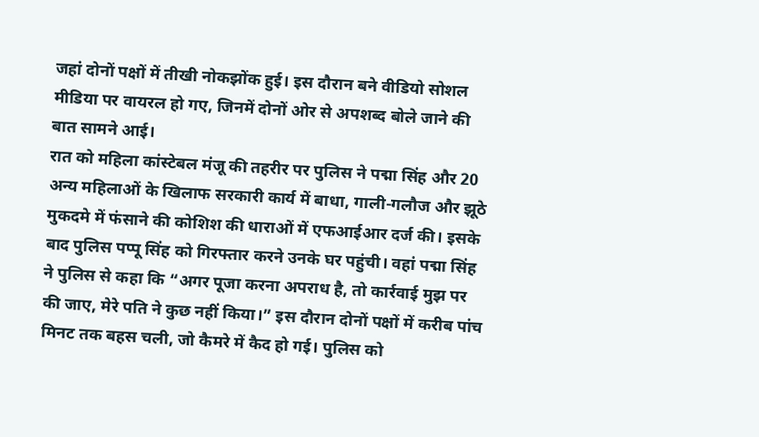जहां दोनों पक्षों में तीखी नोकझोंक हुई। इस दौरान बने वीडियो सोशल मीडिया पर वायरल हो गए, जिनमें दोनों ओर से अपशब्द बोले जाने की बात सामने आई।
रात को महिला कांस्टेबल मंजू की तहरीर पर पुलिस ने पद्मा सिंह और 20 अन्य महिलाओं के खिलाफ सरकारी कार्य में बाधा, गाली-गलौज और झूठे मुकदमे में फंसाने की कोशिश की धाराओं में एफआईआर दर्ज की। इसके बाद पुलिस पप्पू सिंह को गिरफ्तार करने उनके घर पहुंची। वहां पद्मा सिंह ने पुलिस से कहा कि “अगर पूजा करना अपराध है, तो कार्रवाई मुझ पर की जाए, मेरे पति ने कुछ नहीं किया।” इस दौरान दोनों पक्षों में करीब पांच मिनट तक बहस चली, जो कैमरे में कैद हो गई। पुलिस को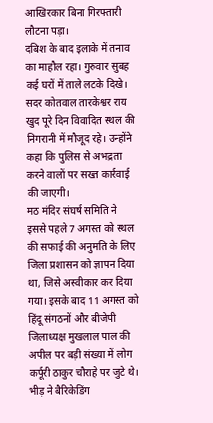आखिरकार बिना गिरफ्तारी लौटना पड़ा।
दबिश के बाद इलाके में तनाव का माहौल रहा। गुरुवार सुबह कई घरों में ताले लटके दिखे। सदर कोतवाल तारकेश्वर राय खुद पूरे दिन विवादित स्थल की निगरानी में मौजूद रहे। उन्होंने कहा कि पुलिस से अभद्रता करने वालों पर सख्त कार्रवाई की जाएगी।
मठ मंदिर संघर्ष समिति ने इससे पहले 7 अगस्त को स्थल की सफाई की अनुमति के लिए जिला प्रशासन को ज्ञापन दिया था, जिसे अस्वीकार कर दिया गया। इसके बाद 11 अगस्त को हिंदू संगठनों और बीजेपी जिलाध्यक्ष मुखलाल पाल की अपील पर बड़ी संख्या में लोग कर्पूरी ठाकुर चौराहे पर जुटे थे। भीड़ ने बैरिकेडिंग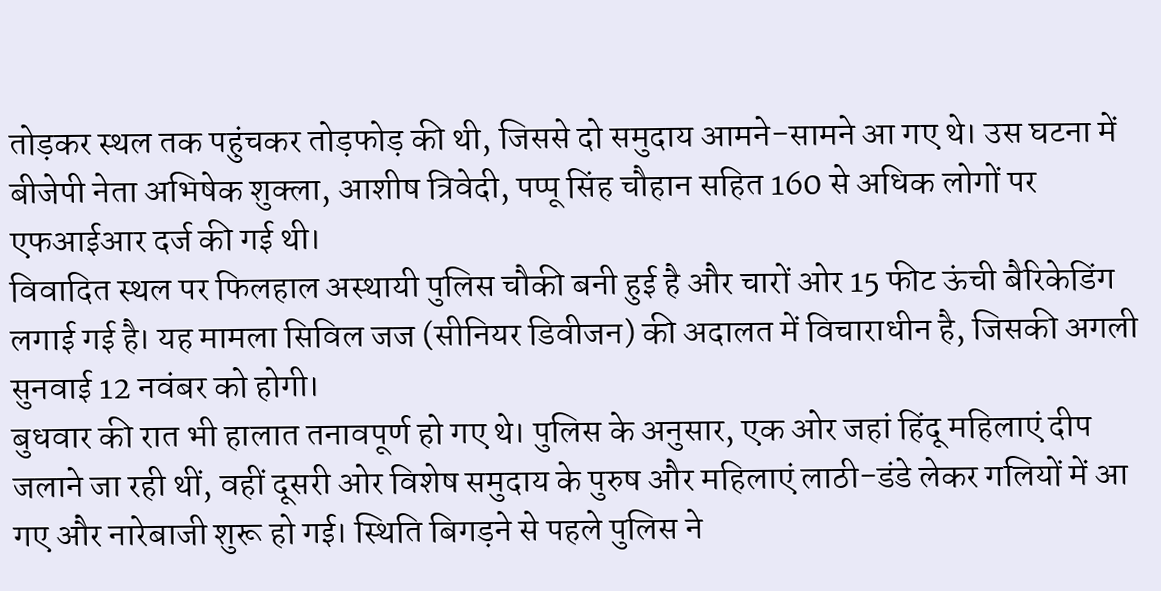तोड़कर स्थल तक पहुंचकर तोड़फोड़ की थी, जिससे दो समुदाय आमने-सामने आ गए थे। उस घटना में बीजेपी नेता अभिषेक शुक्ला, आशीष त्रिवेदी, पप्पू सिंह चौहान सहित 160 से अधिक लोगों पर एफआईआर दर्ज की गई थी।
विवादित स्थल पर फिलहाल अस्थायी पुलिस चौकी बनी हुई है और चारों ओर 15 फीट ऊंची बैरिकेडिंग लगाई गई है। यह मामला सिविल जज (सीनियर डिवीजन) की अदालत में विचाराधीन है, जिसकी अगली सुनवाई 12 नवंबर को होगी।
बुधवार की रात भी हालात तनावपूर्ण हो गए थे। पुलिस के अनुसार, एक ओर जहां हिंदू महिलाएं दीप जलाने जा रही थीं, वहीं दूसरी ओर विशेष समुदाय के पुरुष और महिलाएं लाठी-डंडे लेकर गलियों में आ गए और नारेबाजी शुरू हो गई। स्थिति बिगड़ने से पहले पुलिस ने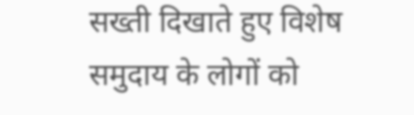सख्ती दिखाते हुए विशेष समुदाय के लोगों को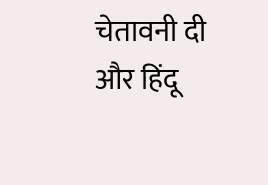चेतावनी दी और हिंदू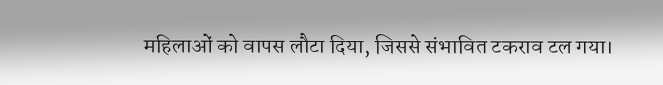महिलाओं को वापस लौटा दिया, जिससे संभावित टकराव टल गया।